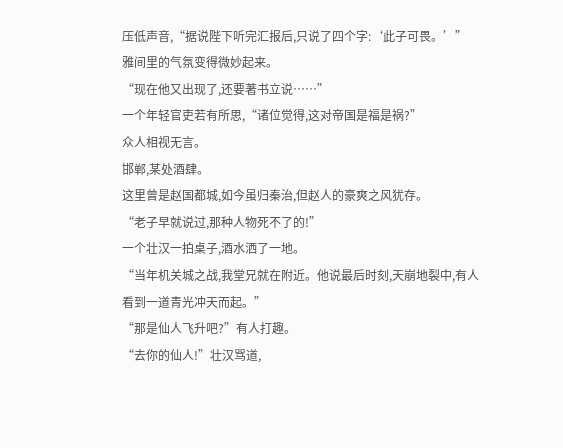压低声音,“据说陛下听完汇报后,只说了四个字:‘此子可畏。’”
雅间里的气氛变得微妙起来。
“现在他又出现了,还要著书立说……”
一个年轻官吏若有所思,“诸位觉得,这对帝国是福是祸?”
众人相视无言。
邯郸,某处酒肆。
这里曾是赵国都城,如今虽归秦治,但赵人的豪爽之风犹存。
“老子早就说过,那种人物死不了的!”
一个壮汉一拍桌子,酒水洒了一地。
“当年机关城之战,我堂兄就在附近。他说最后时刻,天崩地裂中,有人看到一道青光冲天而起。”
“那是仙人飞升吧?”有人打趣。
“去你的仙人!”壮汉骂道,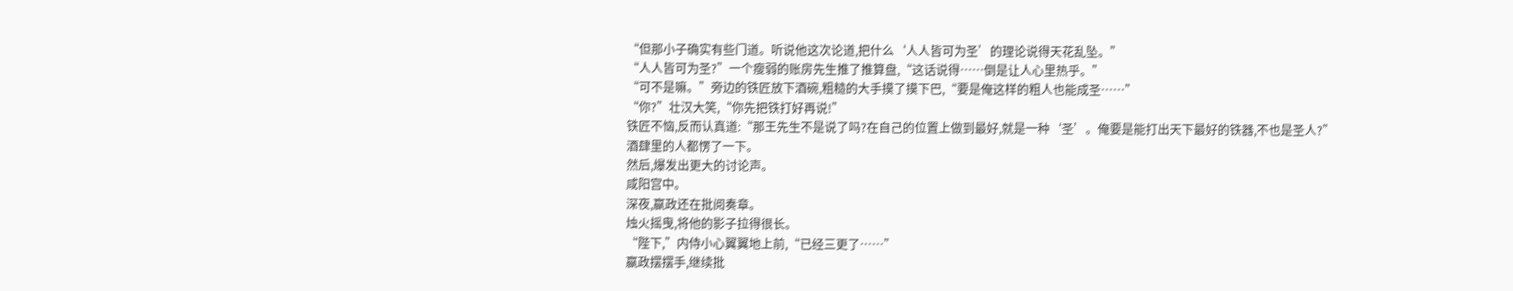“但那小子确实有些门道。听说他这次论道,把什么‘人人皆可为圣’的理论说得天花乱坠。”
“人人皆可为圣?”一个瘦弱的账房先生推了推算盘,“这话说得……倒是让人心里热乎。”
“可不是嘛。”旁边的铁匠放下酒碗,粗糙的大手摸了摸下巴,“要是俺这样的粗人也能成圣……”
“你?”壮汉大笑,“你先把铁打好再说!”
铁匠不恼,反而认真道:“那王先生不是说了吗?在自己的位置上做到最好,就是一种‘圣’。俺要是能打出天下最好的铁器,不也是圣人?”
酒肆里的人都愣了一下。
然后,爆发出更大的讨论声。
咸阳宫中。
深夜,嬴政还在批阅奏章。
烛火摇曳,将他的影子拉得很长。
“陛下,”内侍小心翼翼地上前,“已经三更了……”
嬴政摆摆手,继续批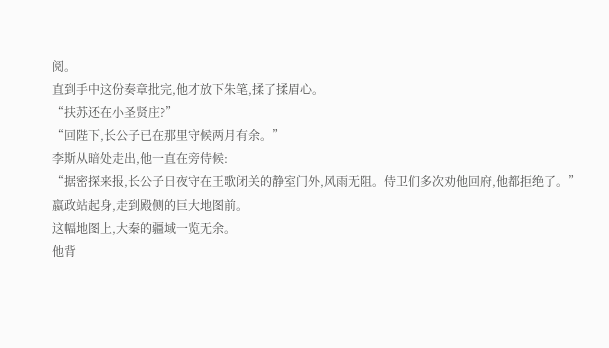阅。
直到手中这份奏章批完,他才放下朱笔,揉了揉眉心。
“扶苏还在小圣贤庄?”
“回陛下,长公子已在那里守候两月有余。”
李斯从暗处走出,他一直在旁侍候:
“据密探来报,长公子日夜守在王歌闭关的静室门外,风雨无阻。侍卫们多次劝他回府,他都拒绝了。”
嬴政站起身,走到殿侧的巨大地图前。
这幅地图上,大秦的疆域一览无余。
他背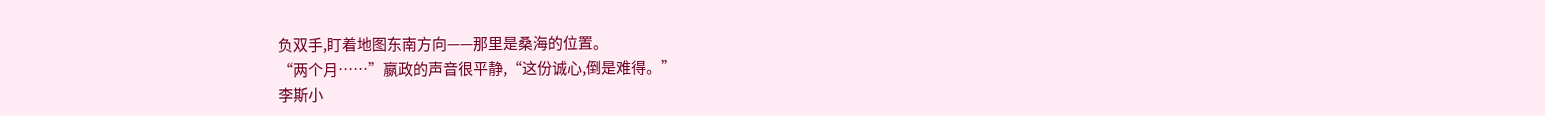负双手,盯着地图东南方向——那里是桑海的位置。
“两个月……”嬴政的声音很平静,“这份诚心,倒是难得。”
李斯小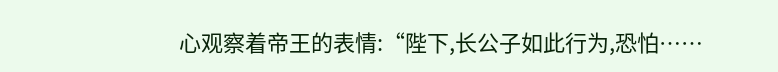心观察着帝王的表情:“陛下,长公子如此行为,恐怕……